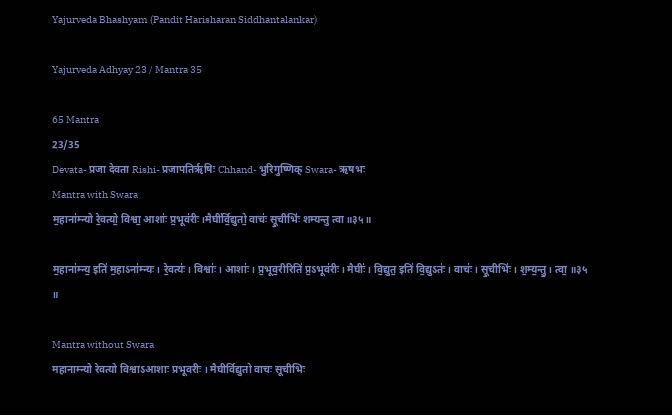Yajurveda Bhashyam (Pandit Harisharan Siddhantalankar)

Yajurveda Adhyay 23 / Mantra 35

65 Mantra
23/35
Devata- प्रजा देवता Rishi- प्रजापतिर्ऋषिः Chhand- भुरिगुष्णिक् Swara- ऋषभः
Mantra with Swara
म॒हाना॑म्न्यो रे॒वत्यो॒ विश्वा॒ आशाः॑ प्र॒भूव॑रीः।मैघी॑र्वि॒द्युतो॒ वाचः॑ सू॒चीभिः॑ शम्यन्तु त्वा॥३५॥

म॒हाना॑म्न्य॒ इति॑ म॒हाऽना॑म्न्यः। रे॒वत्यः॑। विश्वाः॑। आशाः॑। प्र॒भूव॒रीरिति॑ प्र॒ऽभूव॑रीः। मैघीः॑। वि॒द्युत॒ इति॑ वि॒द्युऽतः॑। वाचः॑। सू॒चीभिः॑। श॒म्य॒न्तु॒। त्वा॒ ॥३५ ॥

Mantra without Swara
महानाम्न्यो रेवत्यो विश्वाऽआशाः प्रभूवरीः । मैघीर्विद्युतो वाचः सूचीभिः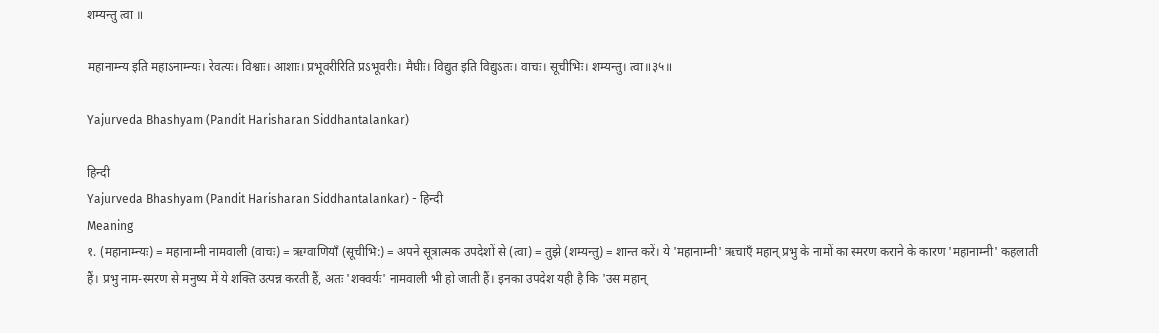शम्यन्तु त्वा ॥

महानाम्न्य इति महाऽनाम्न्यः। रेवत्यः। विश्वाः। आशाः। प्रभूवरीरिति प्रऽभूवरीः। मैघीः। विद्युत इति विद्युऽतः। वाचः। सूचीभिः। शम्यन्तु। त्वा॥३५॥

Yajurveda Bhashyam (Pandit Harisharan Siddhantalankar)

हिन्दी
Yajurveda Bhashyam (Pandit Harisharan Siddhantalankar) - हिन्दी
Meaning
१. (महानाम्न्यः) = महानाम्नी नामवाली (वाचः) = ऋग्वाणियाँ (सूचीभि:) = अपने सूत्रात्मक उपदेशों से (त्वा) = तुझे (शम्यन्तु) = शान्त करें। ये 'महानाम्नी' ऋचाएँ महान् प्रभु के नामों का स्मरण कराने के कारण 'महानाम्नी' कहलाती हैं। प्रभु नाम-स्मरण से मनुष्य में ये शक्ति उत्पन्न करती हैं, अतः 'शक्वर्यः' नामवाली भी हो जाती हैं। इनका उपदेश यही है कि 'उस महान्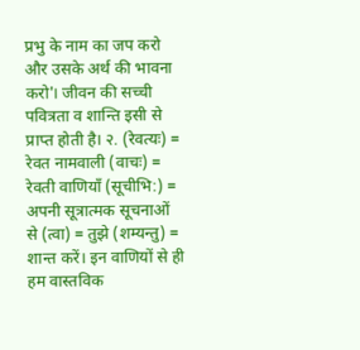प्रभु के नाम का जप करो और उसके अर्थ की भावना करो'। जीवन की सच्ची पवित्रता व शान्ति इसी से प्राप्त होती है। २. (रेवत्यः) = रेवत नामवाली (वाचः) = रेवती वाणियाँ (सूचीभि:) = अपनी सूत्रात्मक सूचनाओं से (त्वा) = तुझे (शम्यन्तु) = शान्त करें। इन वाणियों से ही हम वास्तविक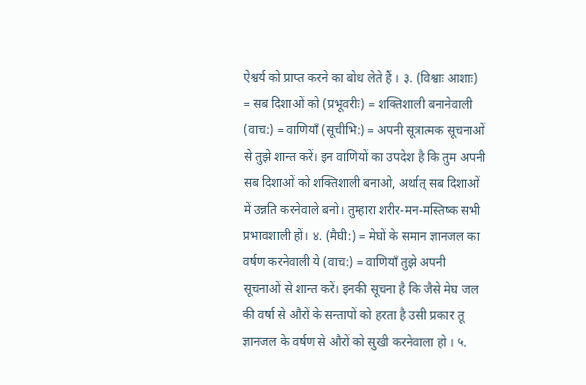ऐश्वर्य को प्राप्त करने का बोध लेते हैं । ३. (विश्वाः आशाः) = सब दिशाओं को (प्रभूवरीः) = शक्तिशाली बनानेवाली (वाच:) = वाणियाँ (सूचीभि:) = अपनी सूत्रात्मक सूचनाओं से तुझे शान्त करें। इन वाणियों का उपदेश है कि तुम अपनी सब दिशाओं को शक्तिशाली बनाओ, अर्थात् सब दिशाओं में उन्नति करनेवाले बनो। तुम्हारा शरीर-मन-मस्तिष्क सभी प्रभावशाली हों। ४. (मैघी:) = मेघों के समान ज्ञानजल का वर्षण करनेवाली ये (वाच:) = वाणियाँ तुझे अपनी सूचनाओं से शान्त करें। इनकी सूचना है कि जैसे मेघ जल की वर्षा से औरों के सन्तापों को हरता है उसी प्रकार तू ज्ञानजल के वर्षण से औरों को सुखी करनेवाला हो । ५.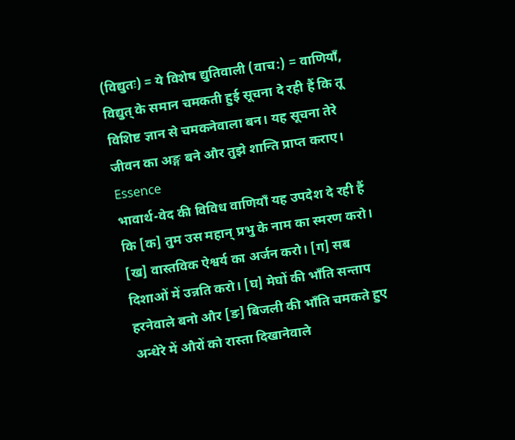(विद्युतः) = ये विशेष द्युतिवाली (वाच:) = वाणियाँ, विद्युत् के समान चमकती हुई सूचना दे रही हैं कि तू विशिष्ट ज्ञान से चमकनेवाला बन। यह सूचना तेरे जीवन का अङ्ग बने और तुझे शान्ति प्राप्त कराए।
Essence
भावार्थ-वेद की विविध वाणियाँ यह उपदेश दे रही हैं कि [क] तुम उस महान् प्रभु के नाम का स्मरण करो। [ख] वास्तविक ऐश्वर्य का अर्जन करो। [ग] सब दिशाओं में उन्नति करो। [घ] मेघों की भाँति सन्ताप हरनेवाले बनो और [ङ] बिजली की भाँति चमकते हुए अन्धेरे में औरों को रास्ता दिखानेवाले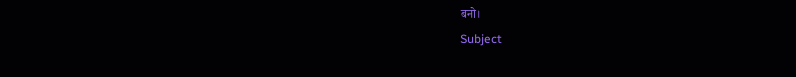बनो।
Subject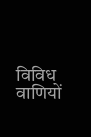विविध वाणियों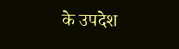के उपदेश